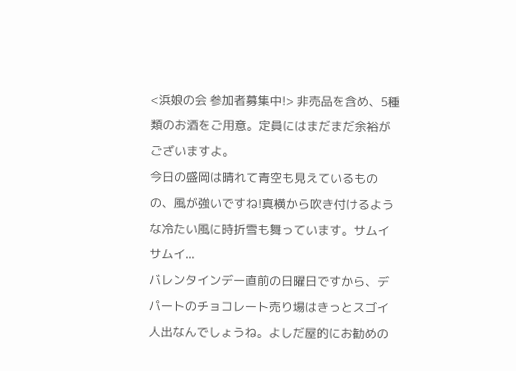<浜娘の会 参加者募集中!> 非売品を含め、5種類のお酒をご用意。定員にはまだまだ余裕がございますよ。
今日の盛岡は晴れて青空も見えているものの、風が強いですね!真横から吹き付けるような冷たい風に時折雪も舞っています。サムイサムイ...
バレンタインデー直前の日曜日ですから、デパートのチョコレート売り場はきっとスゴイ人出なんでしょうね。よしだ屋的にお勧めの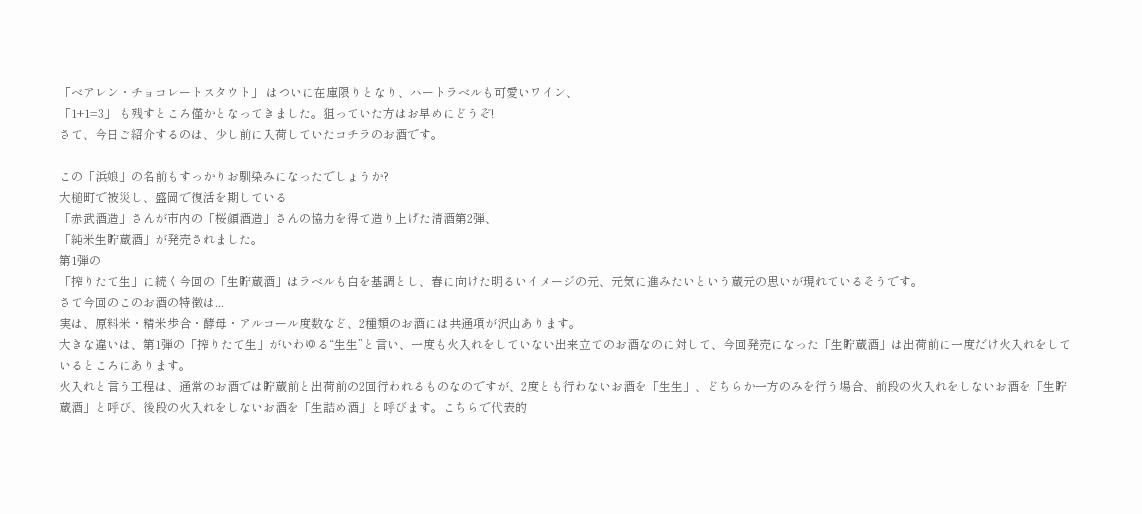「ベアレン・チョコレートスタウト」 はついに在庫限りとなり、ハートラベルも可愛いワイン、
「1+1=3」 も残すところ僅かとなってきました。狙っていた方はお早めにどうぞ!
さて、今日ご紹介するのは、少し前に入荷していたコチラのお酒です。

この「浜娘」の名前もすっかりお馴染みになったでしょうか?
大槌町で被災し、盛岡で復活を期している
「赤武酒造」さんが市内の「桜顔酒造」さんの協力を得て造り上げた清酒第2弾、
「純米生貯蔵酒」が発売されました。
第1弾の
「搾りたて生」に続く今回の「生貯蔵酒」はラベルも白を基調とし、春に向けた明るいイメージの元、元気に進みたいという蔵元の思いが現れているそうです。
さて今回のこのお酒の特徴は...
実は、原料米・精米歩合・酵母・アルコール度数など、2種類のお酒には共通項が沢山あります。
大きな違いは、第1弾の「搾りたて生」がいわゆる“生生”と言い、一度も火入れをしていない出来立てのお酒なのに対して、今回発売になった「生貯蔵酒」は出荷前に一度だけ火入れをしているところにあります。
火入れと言う工程は、通常のお酒では貯蔵前と出荷前の2回行われるものなのですが、2度とも行わないお酒を「生生」、どちらか一方のみを行う場合、前段の火入れをしないお酒を「生貯蔵酒」と呼び、後段の火入れをしないお酒を「生詰め酒」と呼びます。こちらで代表的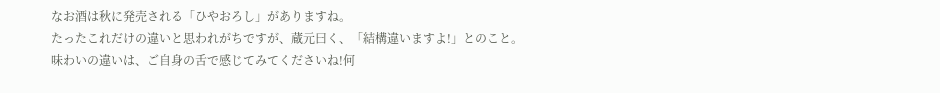なお酒は秋に発売される「ひやおろし」がありますね。
たったこれだけの違いと思われがちですが、蔵元曰く、「結構違いますよ!」とのこと。
味わいの違いは、ご自身の舌で感じてみてくださいね!何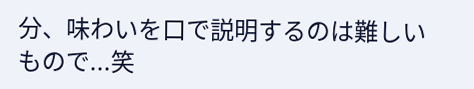分、味わいを口で説明するのは難しいもので...笑